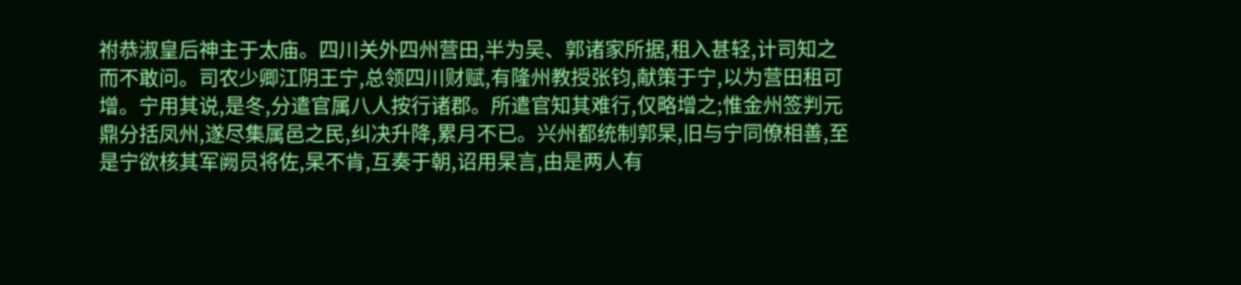祔恭淑皇后神主于太庙。四川关外四州营田,半为吴、郭诸家所据,租入甚轻,计司知之而不敢问。司农少卿江阴王宁,总领四川财赋,有隆州教授张钧,献策于宁,以为营田租可增。宁用其说,是冬,分遣官属八人按行诸郡。所遣官知其难行,仅略增之;惟金州签判元鼎分括凤州,遂尽集属邑之民,纠决升降,累月不已。兴州都统制郭杲,旧与宁同僚相善,至是宁欲核其军阙员将佐,杲不肯,互奏于朝,诏用杲言,由是两人有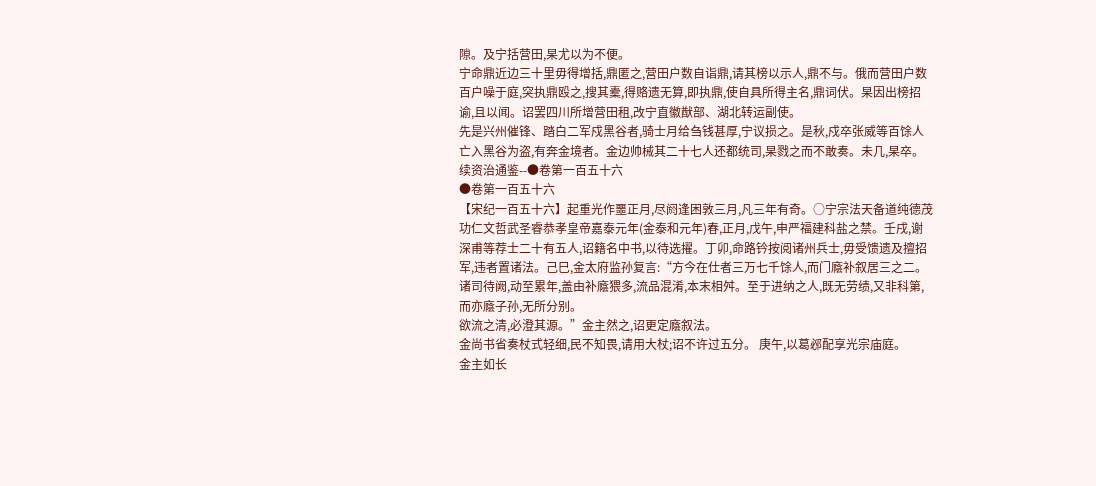隙。及宁括营田,杲尤以为不便。
宁命鼎近边三十里毋得增括,鼎匿之,营田户数自诣鼎,请其榜以示人,鼎不与。俄而营田户数百户噪于庭,突执鼎殴之,搜其橐,得赂遗无算,即执鼎,使自具所得主名,鼎词伏。杲因出榜招谕,且以闻。诏罢四川所增营田租,改宁直徽猷部、湖北转运副使。
先是兴州催锋、踏白二军戍黑谷者,骑士月给刍钱甚厚,宁议损之。是秋,戍卒张威等百馀人亡入黑谷为盗,有奔金境者。金边帅械其二十七人还都统司,杲戮之而不敢奏。未几,杲卒。续资治通鉴--●卷第一百五十六
●卷第一百五十六
【宋纪一百五十六】起重光作噩正月,尽阏逢困敦三月,凡三年有奇。○宁宗法天备道纯德茂功仁文哲武圣睿恭孝皇帝嘉泰元年(金泰和元年)春,正月,戊午,申严福建科盐之禁。壬戌,谢深甫等荐士二十有五人,诏籍名中书,以待选擢。丁卯,命路钤按阅诸州兵士,毋受馈遗及擅招军,违者置诸法。己巳,金太府监孙复言:“方今在仕者三万七千馀人,而门廕补叙居三之二。诸司待阙,动至累年,盖由补廕猥多,流品混淆,本末相舛。至于进纳之人,既无劳绩,又非科第,而亦廕子孙,无所分别。
欲流之清,必澄其源。”金主然之,诏更定廕叙法。
金尚书省奏杖式轻细,民不知畏,请用大杖;诏不许过五分。 庚午,以葛邲配享光宗庙庭。
金主如长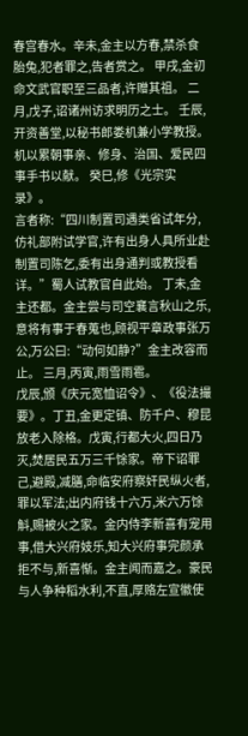春宫春水。辛未,金主以方春,禁杀食胎兔,犯者罪之,告者赏之。 甲戌,金初命文武官职至三品者,许赠其祖。 二月,戊子,诏诸州访求明历之士。 壬辰,开资善堂,以秘书郎娄机兼小学教授。机以累朝事亲、修身、治国、爱民四事手书以献。 癸巳,修《光宗实录》。
言者称:“四川制置司遇类省试年分,仿礼部附试学官,许有出身人具所业赴制置司陈乞,委有出身通判或教授看详。”蜀人试教官自此始。 丁未,金主还都。金主尝与司空襄言秋山之乐,意将有事于春蒐也,顾视平章政事张万公,万公曰:“动何如静?”金主改容而止。 三月,丙寅,雨雪雨雹。
戊辰,颁《庆元宽恤诏令》、《役法撮要》。丁丑,金更定镇、防千户、穆昆放老入除格。戊寅,行都大火,四日乃灭,焚居民五万三千馀家。帝下诏罪己,避殿,减膳,命临安府察奸民纵火者,罪以军法;出内府钱十六万,米六万馀斛,赐被火之家。金内侍李新喜有宠用事,借大兴府妓乐,知大兴府事完颜承拒不与,新喜惭。金主闻而嘉之。豪民与人争种稻水利,不直,厚赂左宣徽使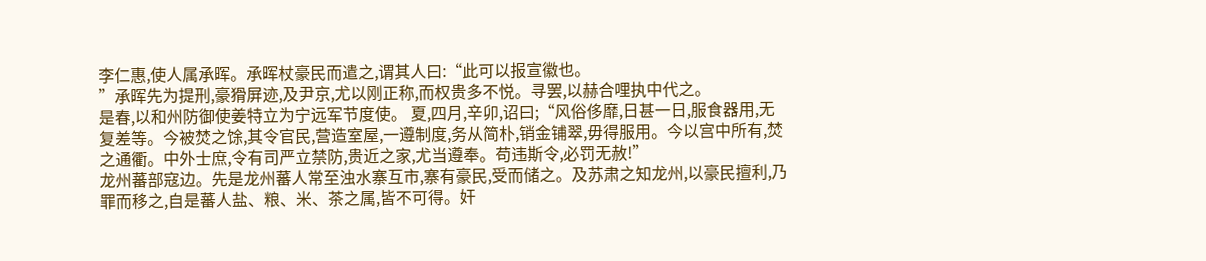李仁惠,使人属承晖。承晖杖豪民而遣之,谓其人曰:“此可以报宣徽也。
”承晖先为提刑,豪猾屏迹,及尹京,尤以刚正称,而权贵多不悦。寻罢,以赫合哩执中代之。
是春,以和州防御使姜特立为宁远军节度使。 夏,四月,辛卯,诏曰;“风俗侈靡,日甚一日,服食器用,无复差等。今被焚之馀,其令官民,营造室屋,一遵制度,务从简朴,销金铺翠,毋得服用。今以宫中所有,焚之通衢。中外士庶,令有司严立禁防,贵近之家,尤当遵奉。苟违斯令,必罚无赦!”
龙州蕃部寇边。先是龙州蕃人常至浊水寨互市,寨有豪民,受而储之。及苏肃之知龙州,以豪民擅利,乃罪而移之,自是蕃人盐、粮、米、茶之属,皆不可得。奸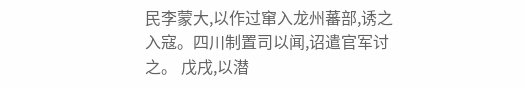民李蒙大,以作过窜入龙州蕃部,诱之入寇。四川制置司以闻,诏遣官军讨之。 戊戌,以潜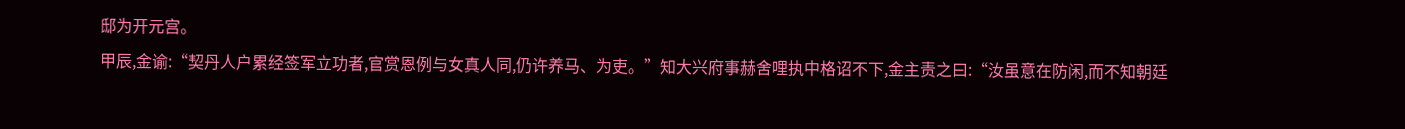邸为开元宫。
甲辰,金谕:“契丹人户累经签军立功者,官赏恩例与女真人同,仍许养马、为吏。”知大兴府事赫舍哩执中格诏不下,金主责之曰:“汝虽意在防闲,而不知朝廷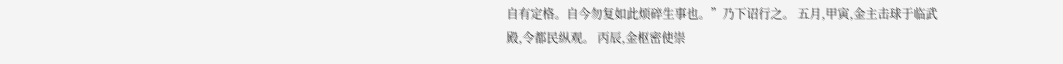自有定格。自今勿复如此烦碎生事也。”乃下诏行之。 五月,甲寅,金主击球于临武殿,令都民纵观。 丙辰,金枢密使崇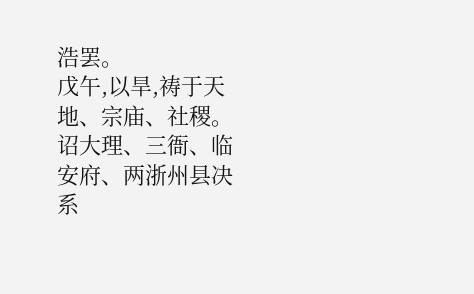浩罢。
戊午,以旱,祷于天地、宗庙、社稷。诏大理、三衙、临安府、两浙州县决系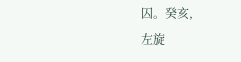囚。癸亥,
左旋